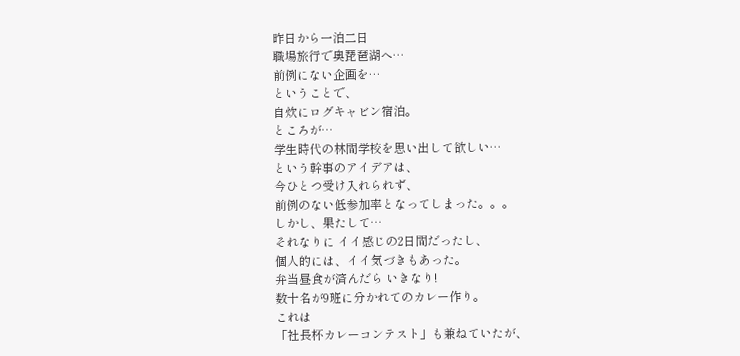昨日から一泊二日
職場旅行で奥琵琶湖へ…
前例にない企画を…
ということで、
自炊にログキャビン宿泊。
ところが…
学生時代の林間学校を思い出して欲しい…
という幹事のアイデアは、
今ひとつ受け入れられず、
前例のない低参加率となってしまった。。。
しかし、果たして…
それなりに イイ感じの2日間だったし、
個人的には、イイ気づきもあった。
弁当昼食が済んだら いきなり!
数十名が9班に分かれてのカレー作り。
これは
「社長杯カレーコンテスト」も兼ねていたが、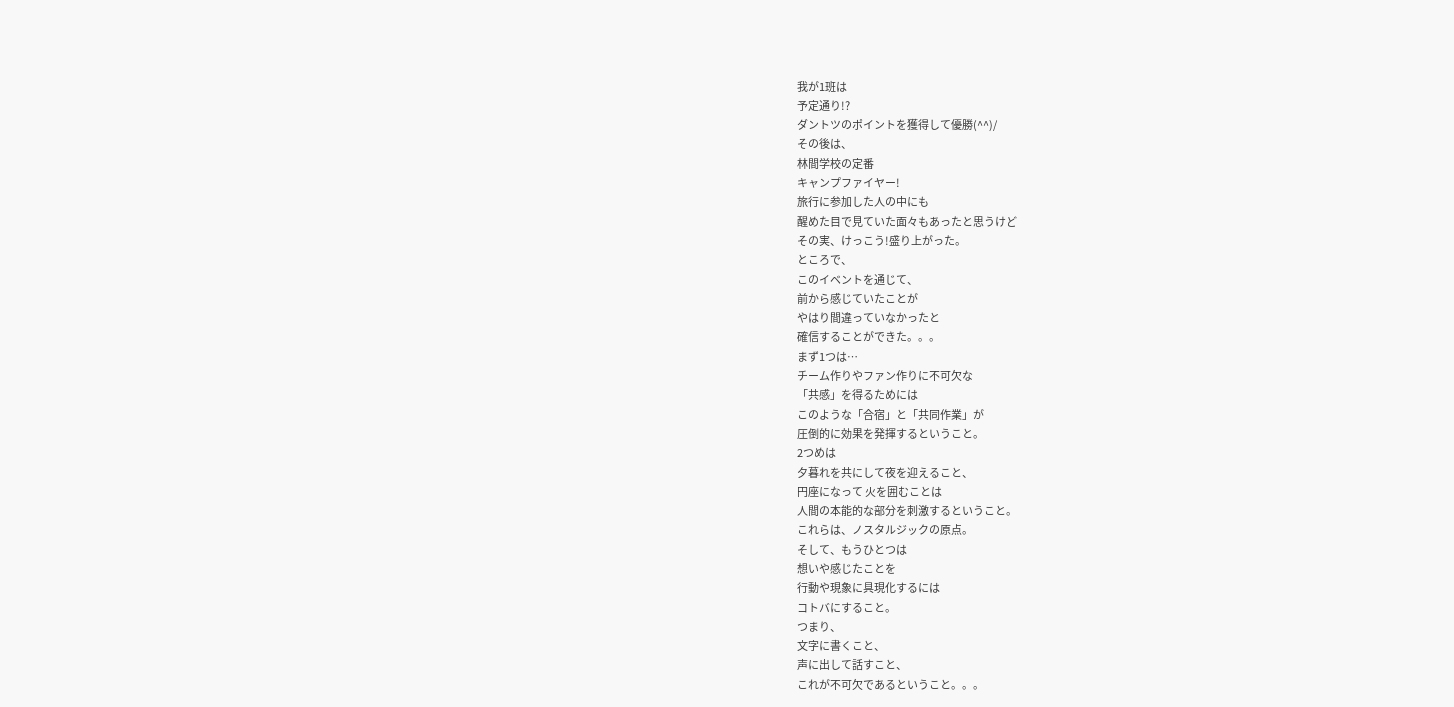我が1班は
予定通り!?
ダントツのポイントを獲得して優勝(^^)/
その後は、
林間学校の定番
キャンプファイヤー!
旅行に参加した人の中にも
醒めた目で見ていた面々もあったと思うけど
その実、けっこう!盛り上がった。
ところで、
このイベントを通じて、
前から感じていたことが
やはり間違っていなかったと
確信することができた。。。
まず1つは…
チーム作りやファン作りに不可欠な
「共感」を得るためには
このような「合宿」と「共同作業」が
圧倒的に効果を発揮するということ。
2つめは
夕暮れを共にして夜を迎えること、
円座になって 火を囲むことは
人間の本能的な部分を刺激するということ。
これらは、ノスタルジックの原点。
そして、もうひとつは
想いや感じたことを
行動や現象に具現化するには
コトバにすること。
つまり、
文字に書くこと、
声に出して話すこと、
これが不可欠であるということ。。。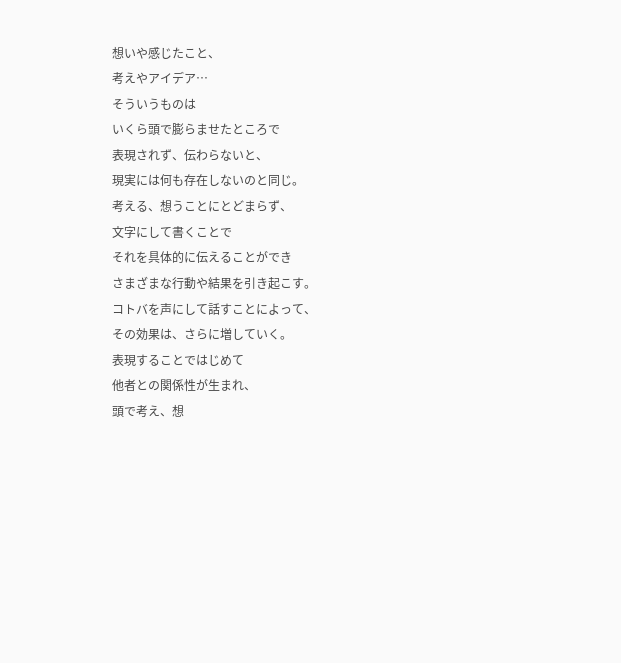想いや感じたこと、
考えやアイデア…
そういうものは
いくら頭で膨らませたところで
表現されず、伝わらないと、
現実には何も存在しないのと同じ。
考える、想うことにとどまらず、
文字にして書くことで
それを具体的に伝えることができ
さまざまな行動や結果を引き起こす。
コトバを声にして話すことによって、
その効果は、さらに増していく。
表現することではじめて
他者との関係性が生まれ、
頭で考え、想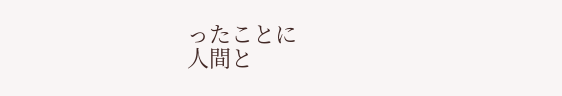ったことに
人間と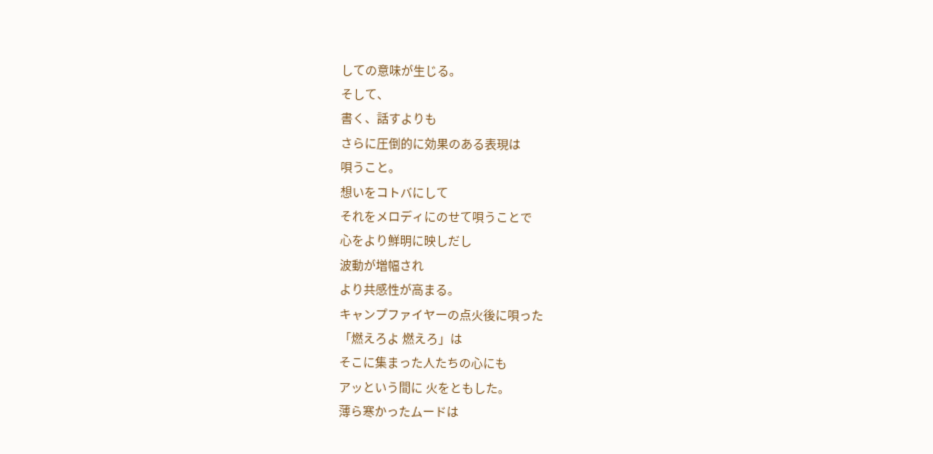しての意味が生じる。
そして、
書く、話すよりも
さらに圧倒的に効果のある表現は
唄うこと。
想いをコトバにして
それをメロディにのせて唄うことで
心をより鮮明に映しだし
波動が増幅され
より共感性が高まる。
キャンプファイヤーの点火後に唄った
「燃えろよ 燃えろ」は
そこに集まった人たちの心にも
アッという間に 火をともした。
薄ら寒かったムードは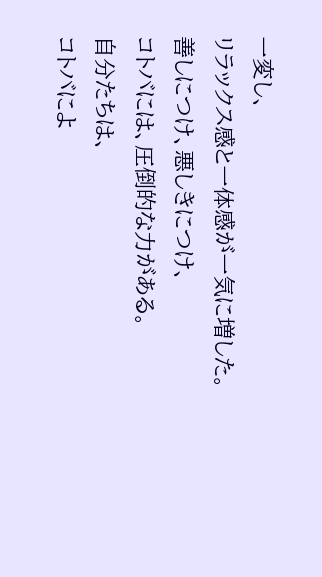一変し、
リラックス感と一体感が一気に増した。
善しにつけ、悪しきにつけ、
コトバには、圧倒的な力がある。
自分たちは、
コトバによ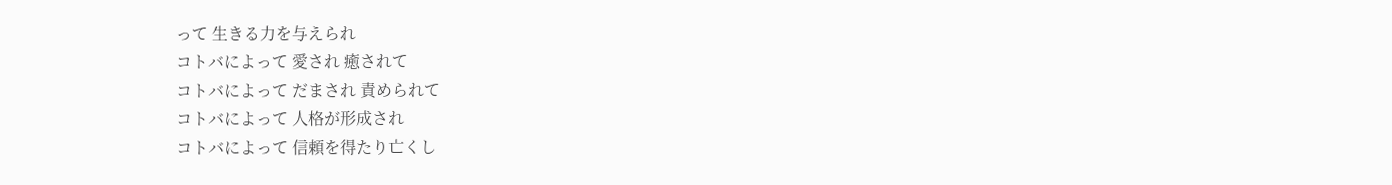って 生きる力を与えられ
コトバによって 愛され 癒されて
コトバによって だまされ 責められて
コトバによって 人格が形成され
コトバによって 信頼を得たり亡くし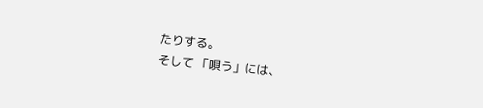たりする。
そして 「唄う」には、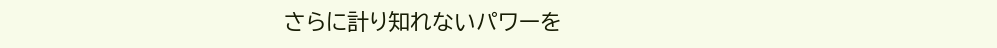さらに計り知れないパワーを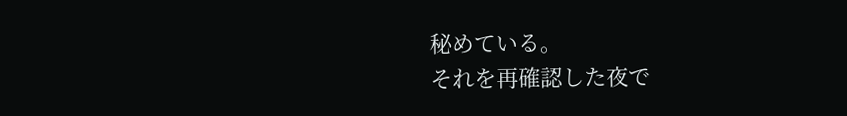秘めている。
それを再確認した夜で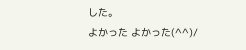した。
よかった よかった(^^)/